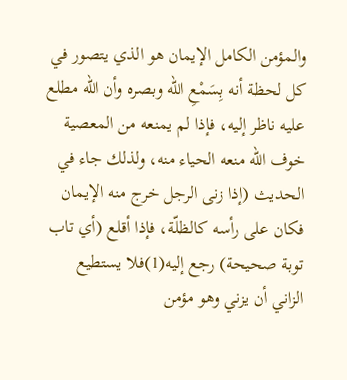والمؤمن الكامل الإيمان هو الذي يتصور في كل لحظة أنه بِسَمْعِ الله وبصره وأن الله مطلع عليه ناظر إليه، فإذا لم يمنعه من المعصية خوف الله منعه الحياء منه، ولذلك جاء في الحديث (إذا زنى الرجل خرج منه الإيمان فكان على رأسه كالظلّة، فإذا أقلع (أي تاب توبة صحيحة) رجع إليه(1)فلا يستطيع الزاني أن يزني وهو مؤمن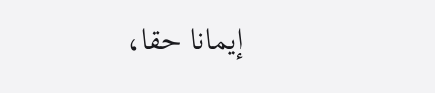إيمانا حقا،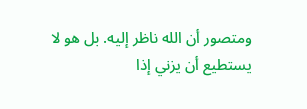ومتصور أن الله ناظر إليه. بل هو لا يستطيع أن يزني إذا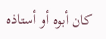كان أبوه أو أستاذه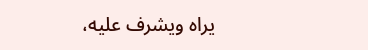يراه ويشرف عليه،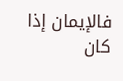فالإيمان إذا كان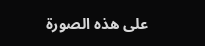على هذه الصورة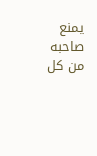يمنع صاحبه من كل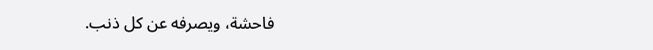فاحشة، ويصرفه عن كل ذنب.